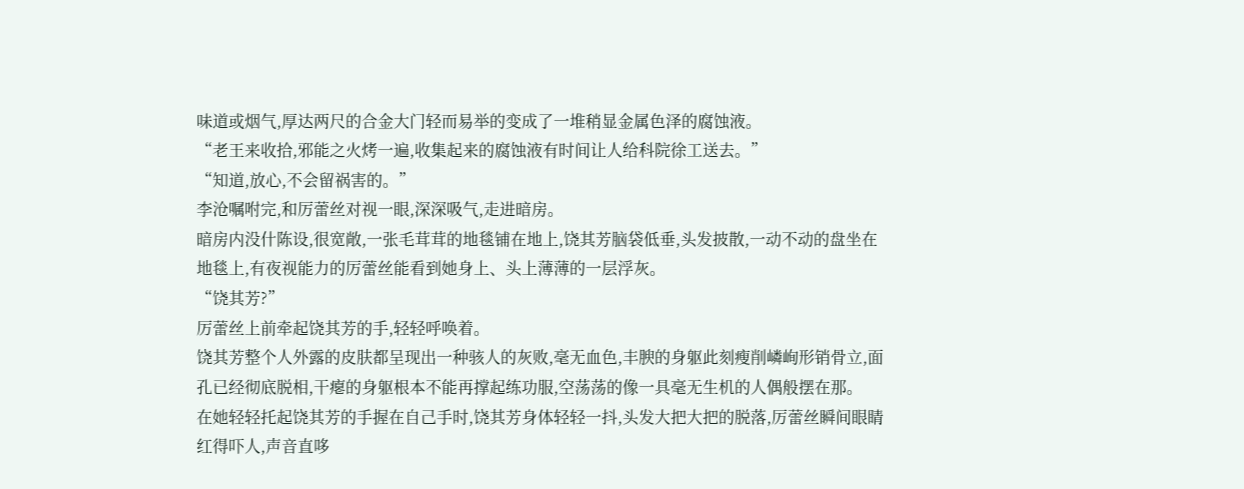味道或烟气,厚达两尺的合金大门轻而易举的变成了一堆稍显金属色泽的腐蚀液。
“老王来收拾,邪能之火烤一遍,收集起来的腐蚀液有时间让人给科院徐工送去。”
“知道,放心,不会留祸害的。”
李沧嘱咐完,和厉蕾丝对视一眼,深深吸气,走进暗房。
暗房内没什陈设,很宽敞,一张毛茸茸的地毯铺在地上,饶其芳脑袋低垂,头发披散,一动不动的盘坐在地毯上,有夜视能力的厉蕾丝能看到她身上、头上薄薄的一层浮灰。
“饶其芳?”
厉蕾丝上前牵起饶其芳的手,轻轻呼唤着。
饶其芳整个人外露的皮肤都呈现出一种骇人的灰败,毫无血色,丰腴的身躯此刻瘦削嶙峋形销骨立,面孔已经彻底脱相,干瘪的身躯根本不能再撑起练功服,空荡荡的像一具毫无生机的人偶般摆在那。
在她轻轻托起饶其芳的手握在自己手时,饶其芳身体轻轻一抖,头发大把大把的脱落,厉蕾丝瞬间眼睛红得吓人,声音直哆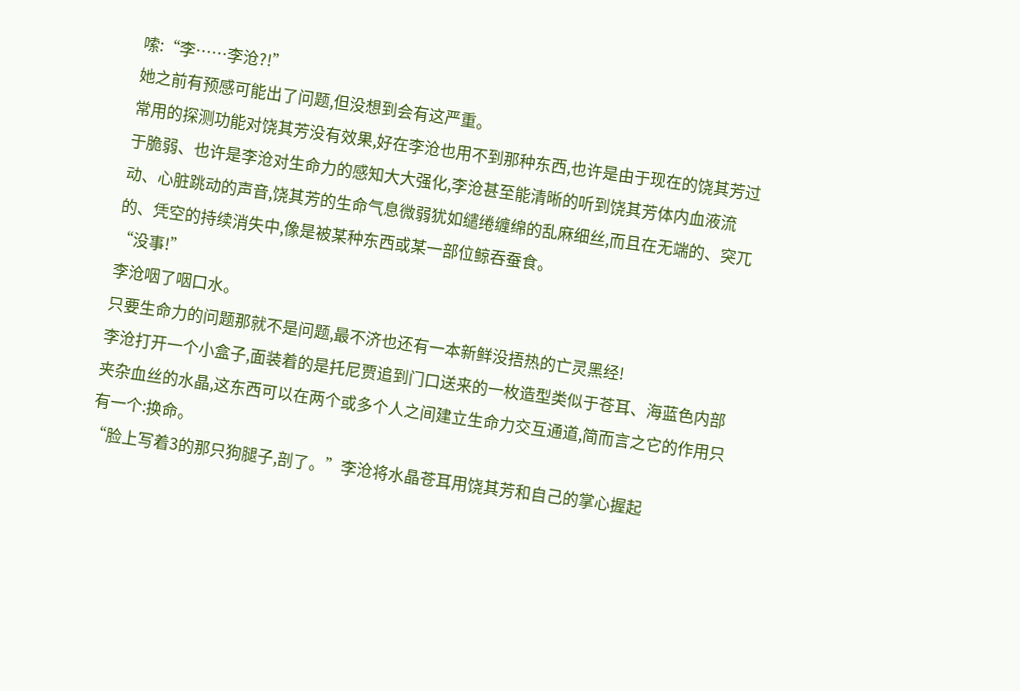嗦:“李……李沧?!”
她之前有预感可能出了问题,但没想到会有这严重。
常用的探测功能对饶其芳没有效果,好在李沧也用不到那种东西,也许是由于现在的饶其芳过于脆弱、也许是李沧对生命力的感知大大强化,李沧甚至能清晰的听到饶其芳体内血液流动、心脏跳动的声音,饶其芳的生命气息微弱犹如缱绻缠绵的乱麻细丝,而且在无端的、突兀的、凭空的持续消失中,像是被某种东西或某一部位鲸吞蚕食。
“没事!”
李沧咽了咽口水。
只要生命力的问题那就不是问题,最不济也还有一本新鲜没捂热的亡灵黑经!
李沧打开一个小盒子,面装着的是托尼贾追到门口送来的一枚造型类似于苍耳、海蓝色内部夹杂血丝的水晶,这东西可以在两个或多个人之间建立生命力交互通道,简而言之它的作用只有一个:换命。
“脸上写着3的那只狗腿子,剖了。”李沧将水晶苍耳用饶其芳和自己的掌心握起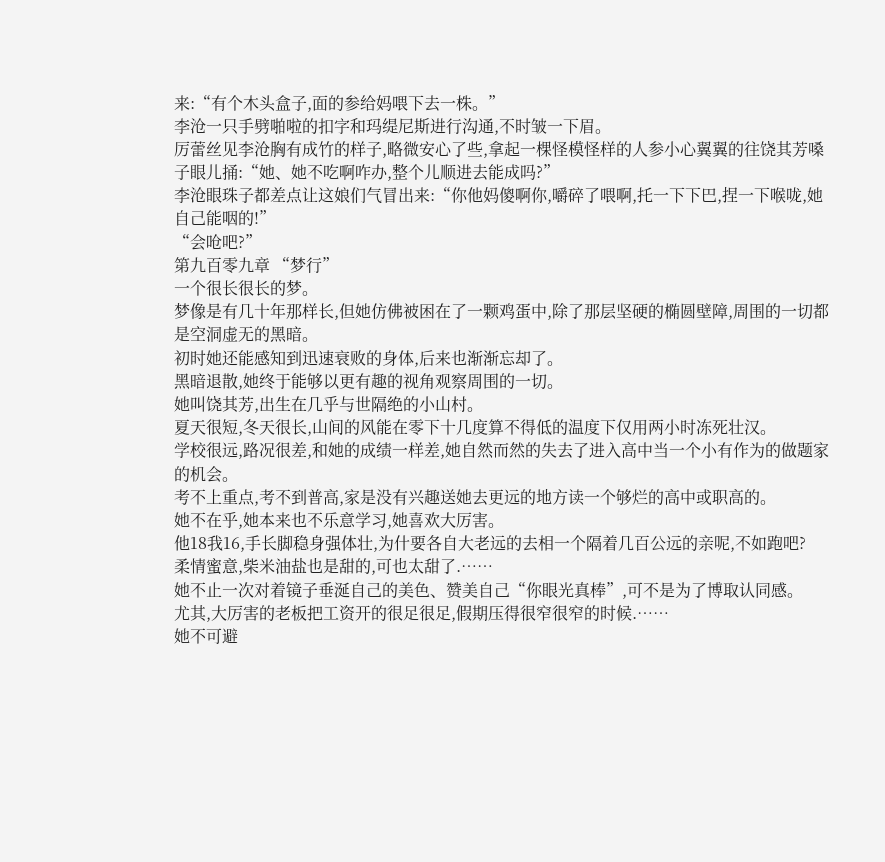来:“有个木头盒子,面的参给妈喂下去一株。”
李沧一只手劈啪啦的扣字和玛缇尼斯进行沟通,不时皱一下眉。
厉蕾丝见李沧胸有成竹的样子,略微安心了些,拿起一棵怪模怪样的人参小心翼翼的往饶其芳嗓子眼儿捅:“她、她不吃啊咋办,整个儿顺进去能成吗?”
李沧眼珠子都差点让这娘们气冒出来:“你他妈傻啊你,嚼碎了喂啊,托一下下巴,捏一下喉咙,她自己能咽的!”
“会呛吧?”
第九百零九章 “梦行”
一个很长很长的梦。
梦像是有几十年那样长,但她仿佛被困在了一颗鸡蛋中,除了那层坚硬的椭圆壁障,周围的一切都是空洞虚无的黑暗。
初时她还能感知到迅速衰败的身体,后来也渐渐忘却了。
黑暗退散,她终于能够以更有趣的视角观察周围的一切。
她叫饶其芳,出生在几乎与世隔绝的小山村。
夏天很短,冬天很长,山间的风能在零下十几度算不得低的温度下仅用两小时冻死壮汉。
学校很远,路况很差,和她的成绩一样差,她自然而然的失去了进入高中当一个小有作为的做题家的机会。
考不上重点,考不到普高,家是没有兴趣送她去更远的地方读一个够烂的高中或职高的。
她不在乎,她本来也不乐意学习,她喜欢大厉害。
他18我16,手长脚稳身强体壮,为什要各自大老远的去相一个隔着几百公远的亲呢,不如跑吧?
柔情蜜意,柴米油盐也是甜的,可也太甜了.……
她不止一次对着镜子垂涎自己的美色、赞美自己“你眼光真棒”,可不是为了博取认同感。
尤其,大厉害的老板把工资开的很足很足,假期压得很窄很窄的时候.……
她不可避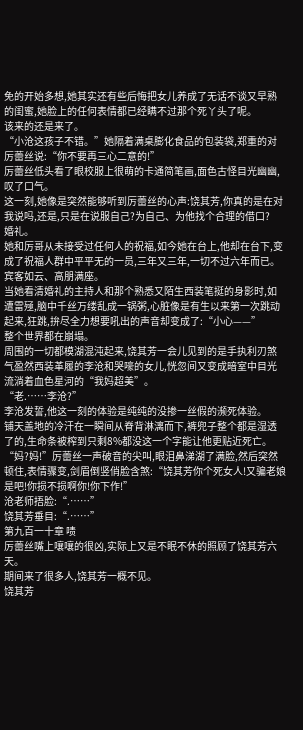免的开始多想,她其实还有些后悔把女儿养成了无话不谈又早熟的闺蜜,她脸上的任何表情都已经瞒不过那个死丫头了呢。
该来的还是来了。
“小沧这孩子不错。”她隔着满桌膨化食品的包装袋,郑重的对厉蕾丝说:“你不要再三心二意的!”
厉蕾丝低头看了眼校服上很萌的卡通简笔画,面色古怪目光幽幽,叹了口气。
这一刻,她像是突然能够听到厉蕾丝的心声:饶其芳,你真的是在对我说吗,还是,只是在说服自己?为自己、为他找个合理的借口?
婚礼。
她和厉哥从未接受过任何人的祝福,如今她在台上,他却在台下,变成了祝福人群中平平无的一员,三年又三年,一切不过六年而已。
宾客如云、高朋满座。
当她看清婚礼的主持人和那个熟悉又陌生西装笔挺的身影时,如遭雷殛,脑中千丝万缕乱成一锅粥,心脏像是有生以来第一次跳动起来,狂跳,拚尽全力想要吼出的声音却变成了:“小心——”
整个世界都在崩塌。
周围的一切都模湖混沌起来,饶其芳一会儿见到的是手执利刃煞气盈然西装革履的李沧和哭嚎的女儿,恍忽间又变成暗室中目光流淌着血色星河的“我妈超美”。
“老.……李沧?”
李沧发誓,他这一刻的体验是纯纯的没掺一丝假的濒死体验。
铺天盖地的冷汗在一瞬间从脊背淋漓而下,裤兜子整个都是湿透了的,生命条被榨到只剩8%都没这一个字能让他更贴近死亡。
“妈?妈!”厉蕾丝一声破音的尖叫,眼泪鼻涕湖了满脸,然后突然顿住,表情骤变,剑眉倒竖俏脸含煞:“饶其芳你个死女人!又骗老娘是吧!你损不损啊你!你下作!”
沧老师捂脸:“.……”
饶其芳垂目:“.……”
第九百一十章 啧
厉蕾丝嘴上嚷嚷的很凶,实际上又是不眠不休的照顾了饶其芳六天。
期间来了很多人,饶其芳一概不见。
饶其芳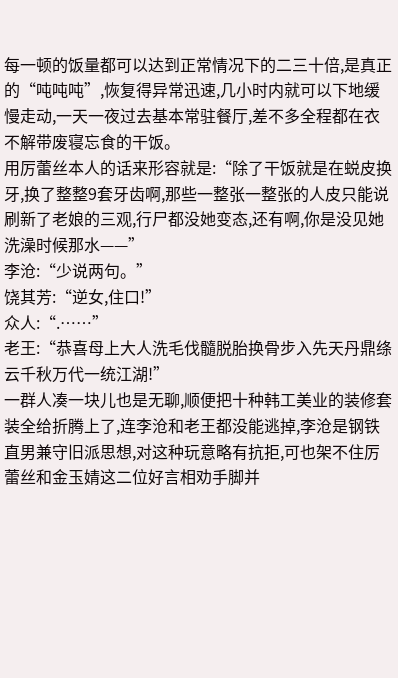每一顿的饭量都可以达到正常情况下的二三十倍,是真正的“吨吨吨”,恢复得异常迅速,几小时内就可以下地缓慢走动,一天一夜过去基本常驻餐厅,差不多全程都在衣不解带废寝忘食的干饭。
用厉蕾丝本人的话来形容就是:“除了干饭就是在蜕皮换牙,换了整整9套牙齿啊,那些一整张一整张的人皮只能说刷新了老娘的三观,行尸都没她变态,还有啊,你是没见她洗澡时候那水——”
李沧:“少说两句。”
饶其芳:“逆女,住口!”
众人:“.……”
老王:“恭喜母上大人洗毛伐髓脱胎换骨步入先天丹鼎绦云千秋万代一统江湖!”
一群人凑一块儿也是无聊,顺便把十种韩工美业的装修套装全给折腾上了,连李沧和老王都没能逃掉,李沧是钢铁直男兼守旧派思想,对这种玩意略有抗拒,可也架不住厉蕾丝和金玉婧这二位好言相劝手脚并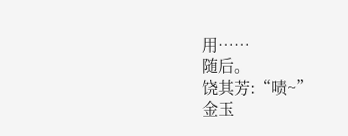用……
随后。
饶其芳:“啧~”
金玉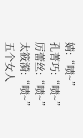婧:“啧~”
孔菁巧:“啧~”
厉蕾丝:“啧~”
太筱漪:“啧~”
五个女人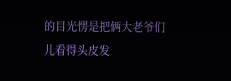的目光愣是把俩大老爷们儿看得头皮发